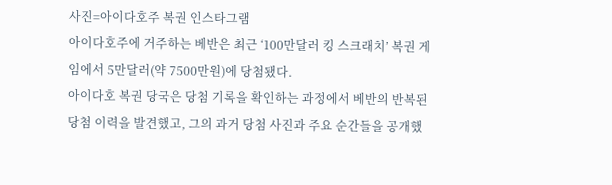사진=아이다호주 복권 인스타그램
아이다호주에 거주하는 베반은 최근 ‘100만달러 킹 스크래치’ 복권 게임에서 5만달러(약 7500만원)에 당첨됐다.
아이다호 복권 당국은 당첨 기록을 확인하는 과정에서 베반의 반복된 당첨 이력을 발견했고, 그의 과거 당첨 사진과 주요 순간들을 공개했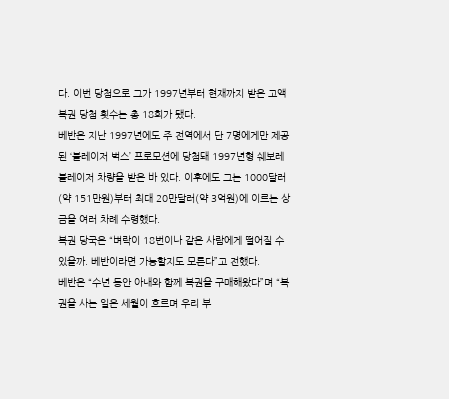다. 이번 당첨으로 그가 1997년부터 현재까지 받은 고액 복권 당첨 횟수는 총 18회가 됐다.
베반은 지난 1997년에도 주 전역에서 단 7명에게만 제공된 ‘블레이저 벅스’ 프로모션에 당첨돼 1997년형 쉐보레 블레이저 차량을 받은 바 있다. 이후에도 그는 1000달러(약 151만원)부터 최대 20만달러(약 3억원)에 이르는 상금을 여러 차례 수령했다.
복권 당국은 “벼락이 18번이나 같은 사람에게 떨어질 수 있을까. 베반이라면 가능할지도 모른다”고 전했다.
베반은 “수년 동안 아내와 함께 복권을 구매해왔다”며 “복권을 사는 일은 세월이 흐르며 우리 부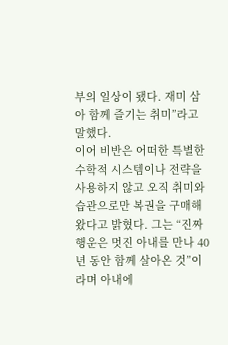부의 일상이 됐다. 재미 삼아 함께 즐기는 취미”라고 말했다.
이어 비반은 어떠한 특별한 수학적 시스템이나 전략을 사용하지 않고 오직 취미와 습관으로만 복권을 구매해 왔다고 밝혔다. 그는 “진짜 행운은 멋진 아내를 만나 40년 동안 함께 살아온 것”이라며 아내에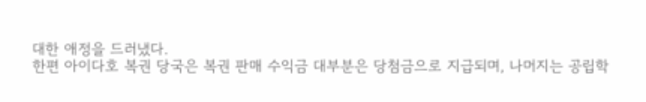대한 애정을 드러냈다.
한편 아이다호 복권 당국은 복권 판매 수익금 대부분은 당첨금으로 지급되며, 나머지는 공립학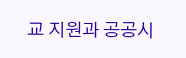교 지원과 공공시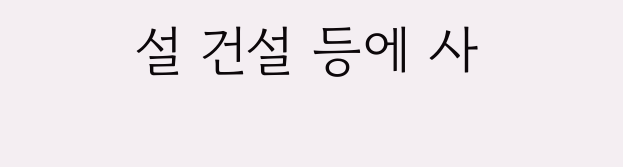설 건설 등에 사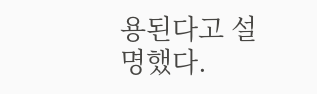용된다고 설명했다.